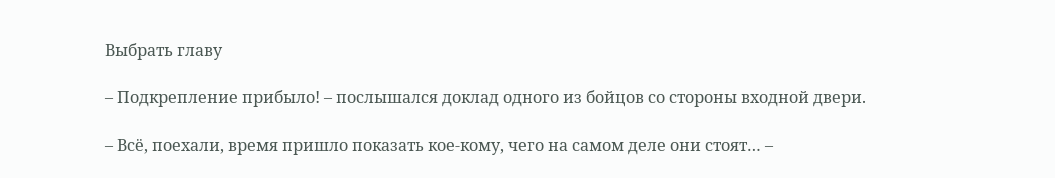Выбрать главу

– Подкрепление прибыло! – послышался доклад одного из бойцов со стороны входной двери.

– Всё, поехали, время пришло показать кое-кому, чего на самом деле они стоят… –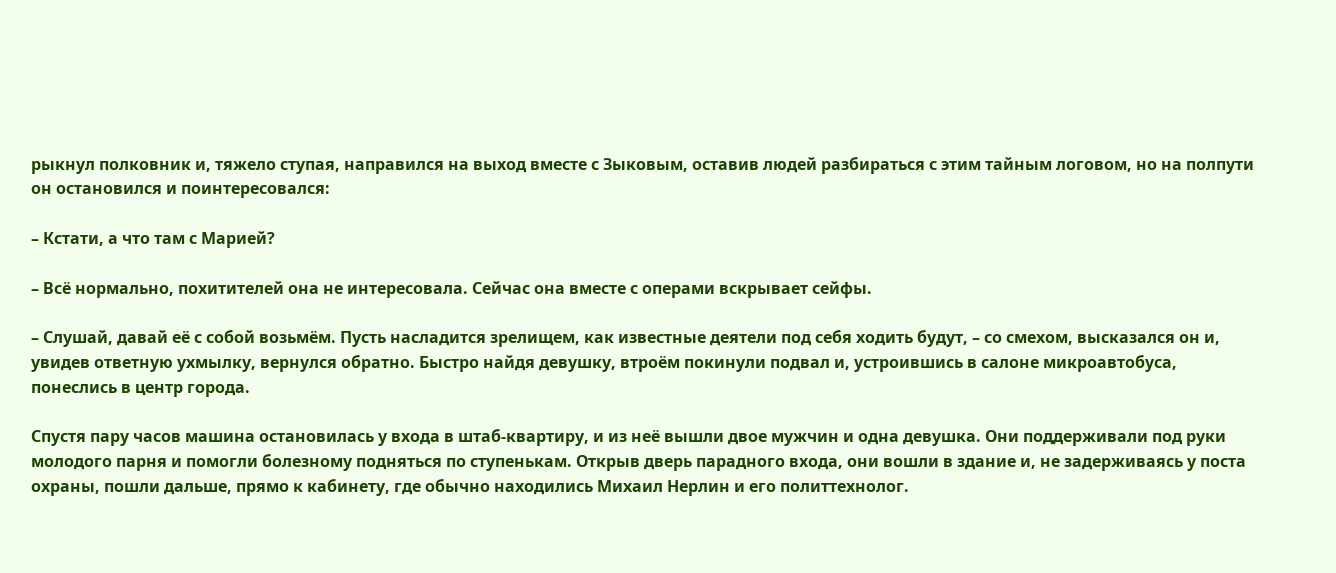рыкнул полковник и, тяжело ступая, направился на выход вместе с Зыковым, оставив людей разбираться с этим тайным логовом, но на полпути он остановился и поинтересовался:

– Кстати, а что там с Марией?

– Всё нормально, похитителей она не интересовала. Сейчас она вместе с операми вскрывает сейфы.

– Слушай, давай её с собой возьмём. Пусть насладится зрелищем, как известные деятели под себя ходить будут, – со смехом, высказался он и, увидев ответную ухмылку, вернулся обратно. Быстро найдя девушку, втроём покинули подвал и, устроившись в салоне микроавтобуса, понеслись в центр города.

Спустя пару часов машина остановилась у входа в штаб-квартиру, и из неё вышли двое мужчин и одна девушка. Они поддерживали под руки молодого парня и помогли болезному подняться по ступенькам. Открыв дверь парадного входа, они вошли в здание и, не задерживаясь у поста охраны, пошли дальше, прямо к кабинету, где обычно находились Михаил Нерлин и его политтехнолог.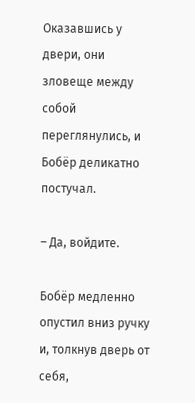Оказавшись у двери, они зловеще между собой переглянулись, и Бобёр деликатно постучал.

– Да, войдите.

Бобёр медленно опустил вниз ручку и, толкнув дверь от себя,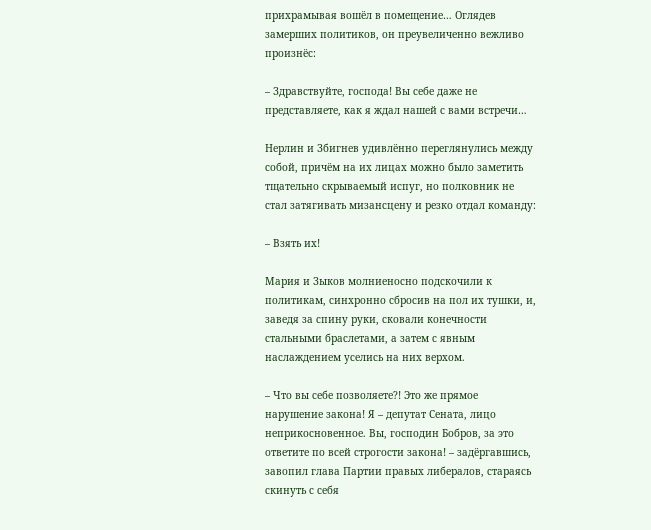прихрамывая вошёл в помещение… Оглядев замерших политиков, он преувеличенно вежливо произнёс:

– Здравствуйте, господа! Вы себе даже не представляете, как я ждал нашей с вами встречи…

Нерлин и Збигнев удивлённо переглянулись между собой, причём на их лицах можно было заметить тщательно скрываемый испуг, но полковник не стал затягивать мизансцену и резко отдал команду:

– Взять их!

Мария и Зыков молниеносно подскочили к политикам, синхронно сбросив на пол их тушки, и, заведя за спину руки, сковали конечности стальными браслетами, а затем с явным наслаждением уселись на них верхом.

– Что вы себе позволяете?! Это же прямое нарушение закона! Я – депутат Сената, лицо неприкосновенное. Вы, господин Бобров, за это ответите по всей строгости закона! – задёргавшись, завопил глава Партии правых либералов, стараясь скинуть с себя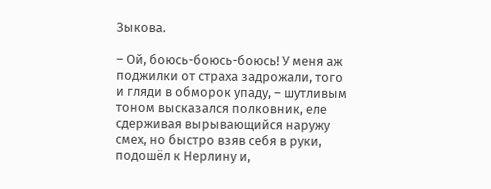Зыкова.

– Ой, боюсь-боюсь-боюсь! У меня аж поджилки от страха задрожали, того и гляди в обморок упаду, – шутливым тоном высказался полковник, еле сдерживая вырывающийся наружу смех, но быстро взяв себя в руки, подошёл к Нерлину и,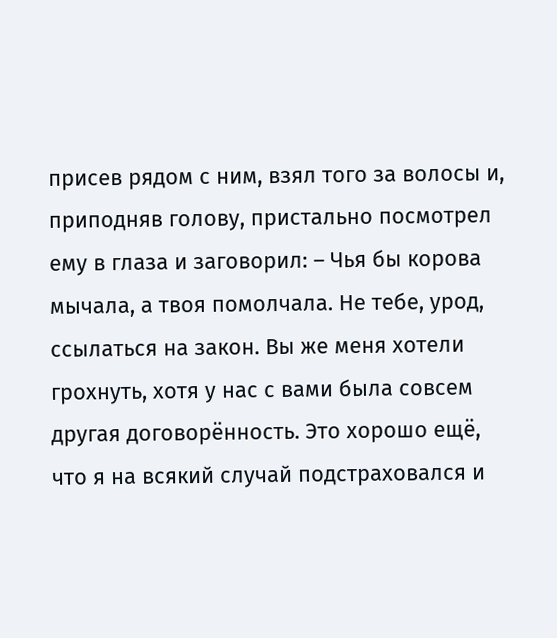присев рядом с ним, взял того за волосы и, приподняв голову, пристально посмотрел ему в глаза и заговорил: – Чья бы корова мычала, а твоя помолчала. Не тебе, урод, ссылаться на закон. Вы же меня хотели грохнуть, хотя у нас с вами была совсем другая договорённость. Это хорошо ещё, что я на всякий случай подстраховался и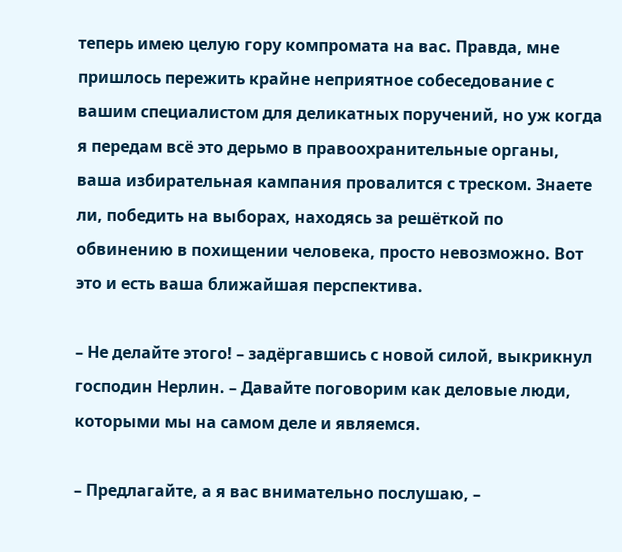теперь имею целую гору компромата на вас. Правда, мне пришлось пережить крайне неприятное собеседование с вашим специалистом для деликатных поручений, но уж когда я передам всё это дерьмо в правоохранительные органы, ваша избирательная кампания провалится с треском. Знаете ли, победить на выборах, находясь за решёткой по обвинению в похищении человека, просто невозможно. Вот это и есть ваша ближайшая перспектива.

– Не делайте этого! – задёргавшись с новой силой, выкрикнул господин Нерлин. – Давайте поговорим как деловые люди, которыми мы на самом деле и являемся.

– Предлагайте, а я вас внимательно послушаю, –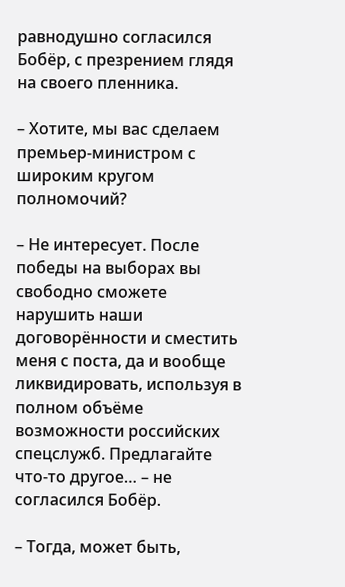равнодушно согласился Бобёр, с презрением глядя на своего пленника.

– Хотите, мы вас сделаем премьер-министром с широким кругом полномочий?

– Не интересует. После победы на выборах вы свободно сможете нарушить наши договорённости и сместить меня с поста, да и вообще ликвидировать, используя в полном объёме возможности российских спецслужб. Предлагайте что-то другое… – не согласился Бобёр.

– Тогда, может быть,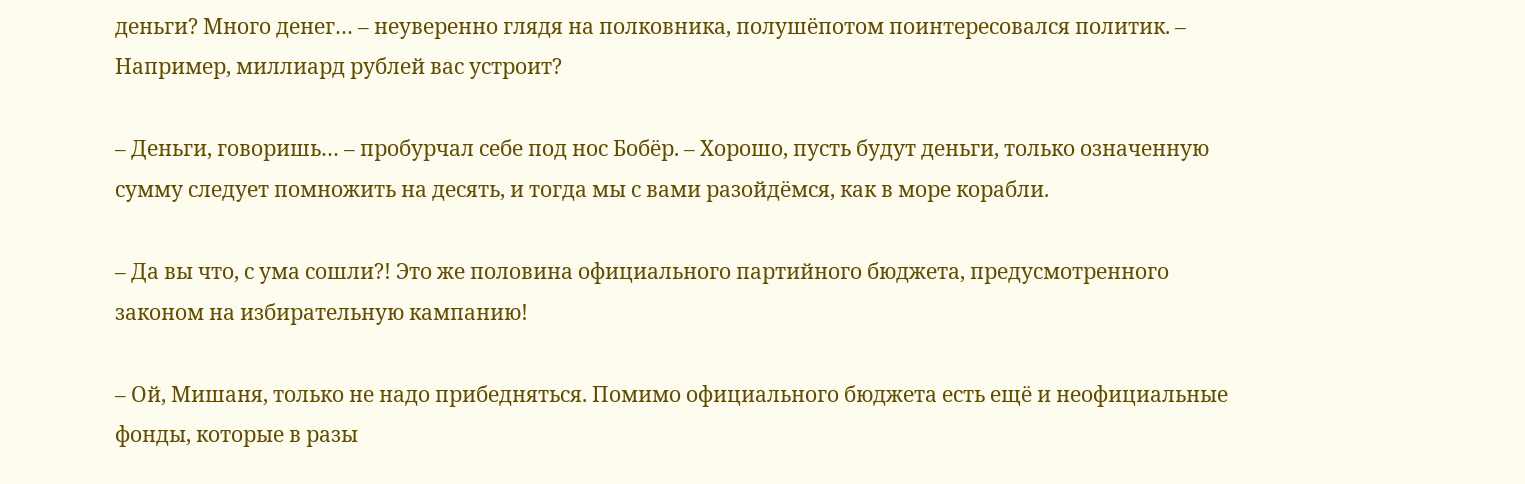деньги? Много денег… – неуверенно глядя на полковника, полушёпотом поинтересовался политик. – Например, миллиард рублей вас устроит?

– Деньги, говоришь… – пробурчал себе под нос Бобёр. – Хорошо, пусть будут деньги, только означенную сумму следует помножить на десять, и тогда мы с вами разойдёмся, как в море корабли.

– Да вы что, с ума сошли?! Это же половина официального партийного бюджета, предусмотренного законом на избирательную кампанию!

– Ой, Мишаня, только не надо прибедняться. Помимо официального бюджета есть ещё и неофициальные фонды, которые в разы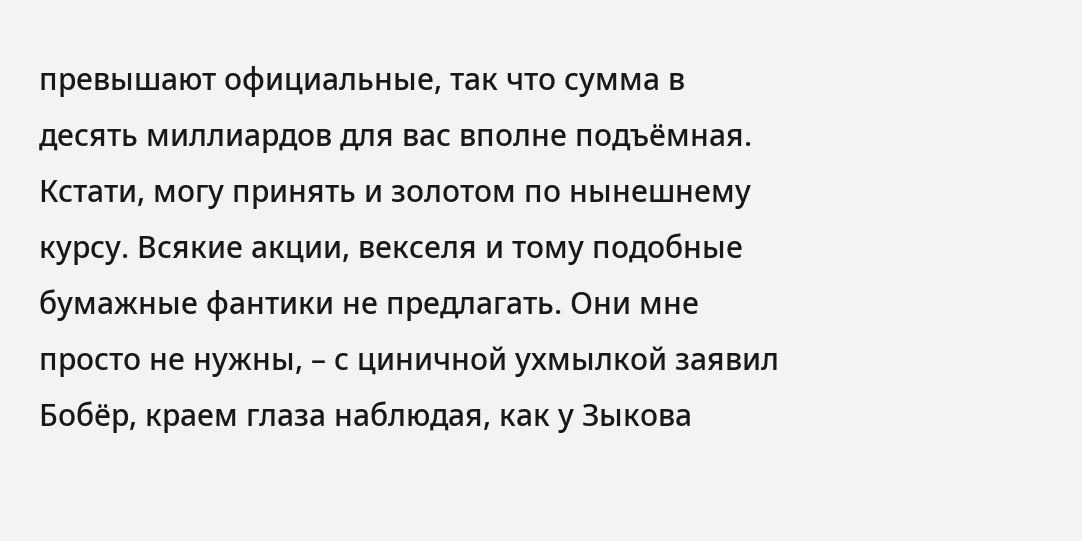превышают официальные, так что сумма в десять миллиардов для вас вполне подъёмная. Кстати, могу принять и золотом по нынешнему курсу. Всякие акции, векселя и тому подобные бумажные фантики не предлагать. Они мне просто не нужны, – с циничной ухмылкой заявил Бобёр, краем глаза наблюдая, как у Зыкова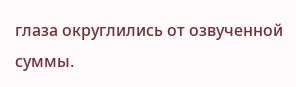глаза округлились от озвученной суммы.